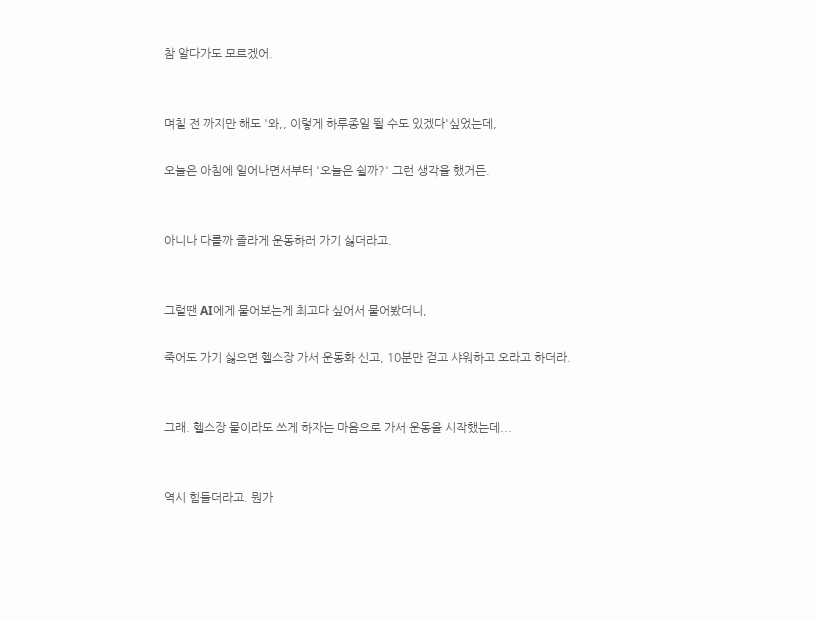참 알다가도 모르겠어.


며칠 전 까지만 해도 '와,, 이렇게 하루종일 뛸 수도 있겠다'싶었는데,

오늘은 아침에 일어나면서부터 '오늘은 쉴까?' 그런 생각을 했거든.


아니나 다를까 졸라게 운동하러 가기 싫더라고.


그럴땐 AI에게 물어보는게 최고다 싶어서 물어봤더니,

죽어도 가기 싫으면 헬스장 가서 운동화 신고, 10분만 걷고 샤워하고 오라고 하더라.


그래. 헬스장 물이라도 쓰게 하자는 마음으로 가서 운동을 시작했는데...


역시 힘들더라고. 뭔가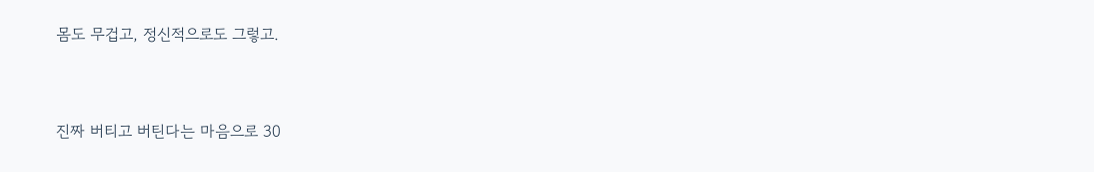몸도 무겁고, 정신적으로도 그렇고.


진짜 버티고 버틴다는 마음으로 30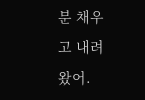분 채우고 내려왔어.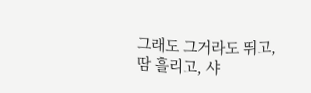그래도 그거라도 뛰고, 땀 흘리고, 샤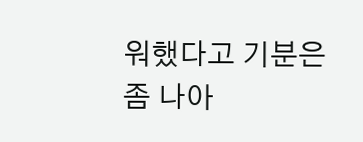워했다고 기분은 좀 나아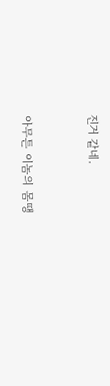진거 같네.


아무튼 이놈의 몸땡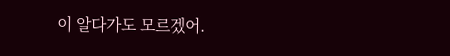이 알다가도 모르겠어.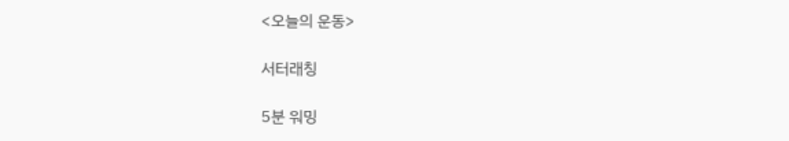<오늘의 운동>

서터래칭

5분 워밍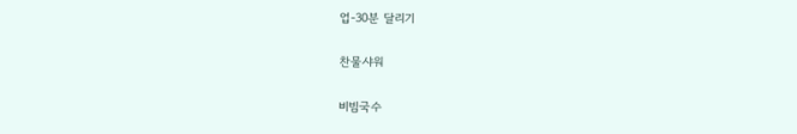업-30분 달리기

찬물샤워

비빔국수